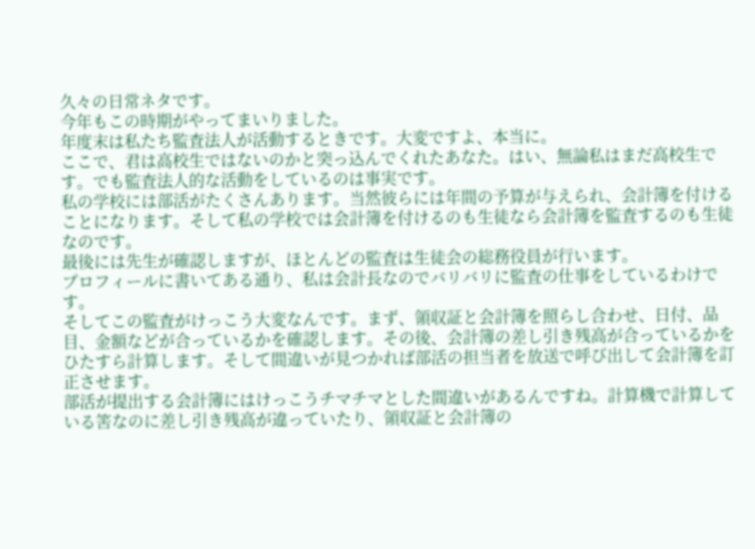久々の日常ネタです。
今年もこの時期がやってまいりました。
年度末は私たち監査法人が活動するときです。大変ですよ、本当に。
ここで、君は高校生ではないのかと突っ込んでくれたあなた。はい、無論私はまだ高校生です。でも監査法人的な活動をしているのは事実です。
私の学校には部活がたくさんあります。当然彼らには年間の予算が与えられ、会計簿を付けることになります。そして私の学校では会計簿を付けるのも生徒なら会計簿を監査するのも生徒なのです。
最後には先生が確認しますが、ほとんどの監査は生徒会の総務役員が行います。
プロフィールに書いてある通り、私は会計長なのでバリバリに監査の仕事をしているわけです。
そしてこの監査がけっこう大変なんです。まず、領収証と会計簿を照らし合わせ、日付、品目、金額などが合っているかを確認します。その後、会計簿の差し引き残高が合っているかをひたすら計算します。そして間違いが見つかれば部活の担当者を放送で呼び出して会計簿を訂正させます。
部活が提出する会計簿にはけっこうチマチマとした間違いがあるんですね。計算機で計算している筈なのに差し引き残高が違っていたり、領収証と会計簿の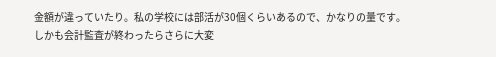金額が違っていたり。私の学校には部活が30個くらいあるので、かなりの量です。
しかも会計監査が終わったらさらに大変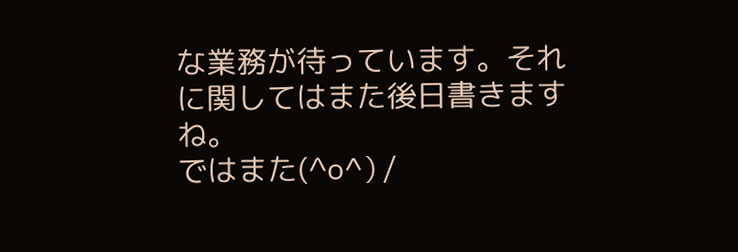な業務が待っています。それに関してはまた後日書きますね。
ではまた(^o^)/